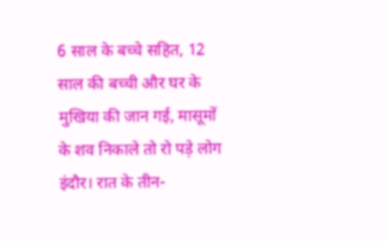6 साल के बच्चे सहित, 12 साल की बच्ची और घर के मुखिया की जान गई, मासूमों के शव निकाले तो रो पड़े लोग
इंदौर। रात के तीन-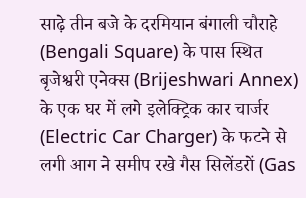साढ़े तीन बजे के दरमियान बंगाली चौराहे (Bengali Square) के पास स्थित बृजेश्वरी एनेक्स (Brijeshwari Annex) के एक घर में लगे इलेक्ट्रिक कार चार्जर (Electric Car Charger) के फटने से लगी आग ने समीप रखे गैस सिलेंडरों (Gas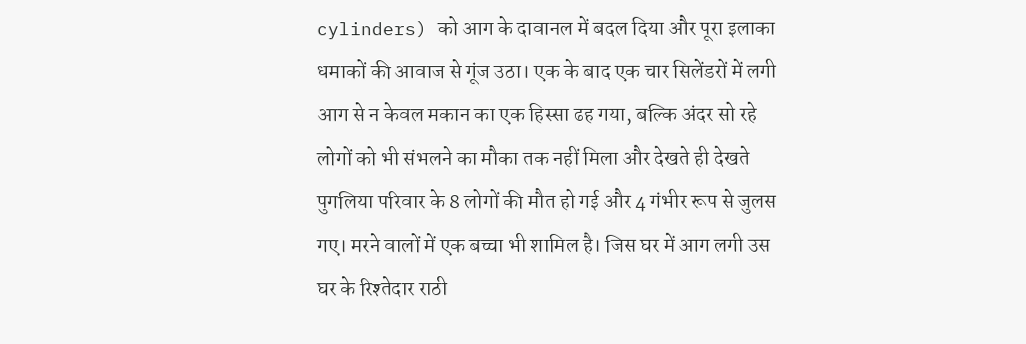cylinders) को आग के दावानल में बदल दिया और पूरा इलाका धमाकों की आवाज से गूंज उठा। एक के बाद एक चार सिलेंडरों में लगी आग से न केवल मकान का एक हिस्सा ढह गया, बल्कि अंदर सो रहे लोगों को भी संभलने का मौका तक नहीं मिला और देखते ही देखते पुगलिया परिवार के 8 लोगों की मौत हो गई और 4 गंभीर रूप से जुलस गए। मरने वालों में एक बच्चा भी शामिल है। जिस घर में आग लगी उस घर के रिश्तेदार राठी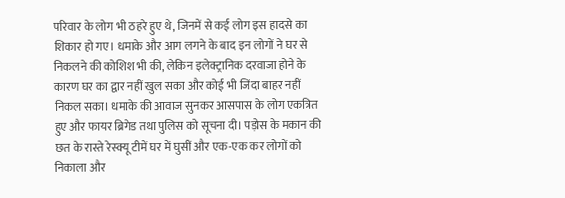परिवार के लोग भी ठहरे हुए थे, जिनमें से कई लोग इस हादसे का शिकार हो गए। धमाके और आग लगने के बाद इन लोगों ने घर से निकलने की कोशिश भी की, लेकिन इलेक्ट्रानिक दरवाजा होने के कारण घर का द्वार नहीं खुल सका और कोई भी जिंदा बाहर नहीं निकल सका। धमाके की आवाज सुनकर आसपास के लोग एकत्रित हुए और फायर ब्रिगेड तथा पुलिस को सूचना दी। पड़ोस के मकान की छत के रास्ते रेस्क्यू टीमें घर में घुसीं और एक-एक कर लोगों को निकाला और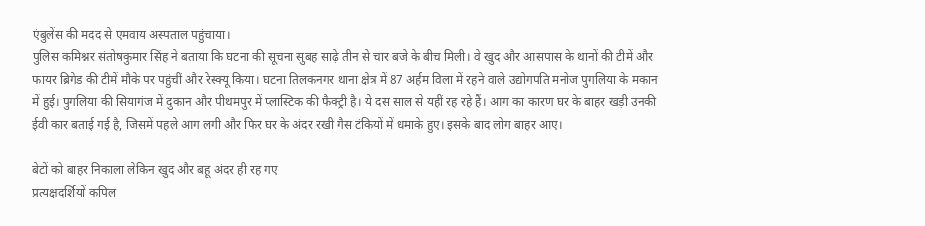एंबुलेंस की मदद से एमवाय अस्पताल पहुंचाया।
पुलिस कमिश्नर संतोषकुमार सिंह ने बताया कि घटना की सूचना सुबह साढ़े तीन से चार बजे के बीच मिली। वे खुद और आसपास के थानों की टीमें और फायर ब्रिगेड की टीमें मौके पर पहुंचीं और रेस्क्यू किया। घटना तिलकनगर थाना क्षेत्र में 87 अर्हम विला में रहने वाले उद्योगपति मनोज पुगलिया के मकान में हुई। पुगलिया की सियागंज में दुकान और पीथमपुर में प्लास्टिक की फैक्ट्री है। ये दस साल से यहीं रह रहे हैं। आग का कारण घर के बाहर खड़ी उनकी ईवी कार बताई गई है, जिसमें पहले आग लगी और फिर घर के अंदर रखी गैस टंकियों में धमाके हुए। इसके बाद लोग बाहर आए।

बेटों को बाहर निकाला लेकिन खुद और बहू अंदर ही रह गए
प्रत्यक्षदर्शियों कपिल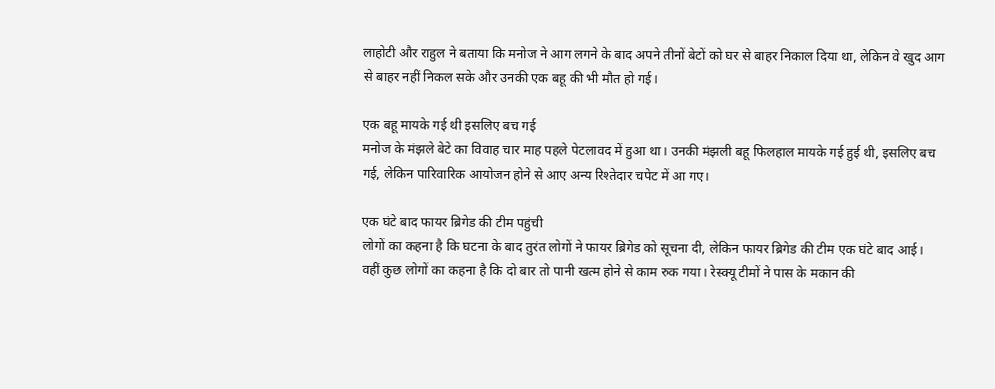लाहोटी और राहुल ने बताया कि मनोज ने आग लगने के बाद अपने तीनों बेटों को घर से बाहर निकाल दिया था, लेकिन वे खुद आग से बाहर नहीं निकल सके और उनकी एक बहू की भी मौत हो गई।

एक बहू मायके गई थी इसलिए बच गई
मनोज के मंझले बेटे का विवाह चार माह पहले पेटलावद में हुआ था। उनकी मंझली बहू फिलहाल मायके गई हुई थी, इसलिए बच गई, लेकिन पारिवारिक आयोजन होने से आए अन्य रिश्तेदार चपेट में आ गए।

एक घंटे बाद फायर ब्रिगेड की टीम पहुंची
लोगों का कहना है कि घटना के बाद तुरंत लोगों ने फायर ब्रिगेड को सूचना दी, लेकिन फायर ब्रिगेड की टीम एक घंटे बाद आई। वहीं कुछ लोगों का कहना है कि दो बार तो पानी खत्म होने से काम रुक गया। रेस्क्यू टीमों ने पास के मकान की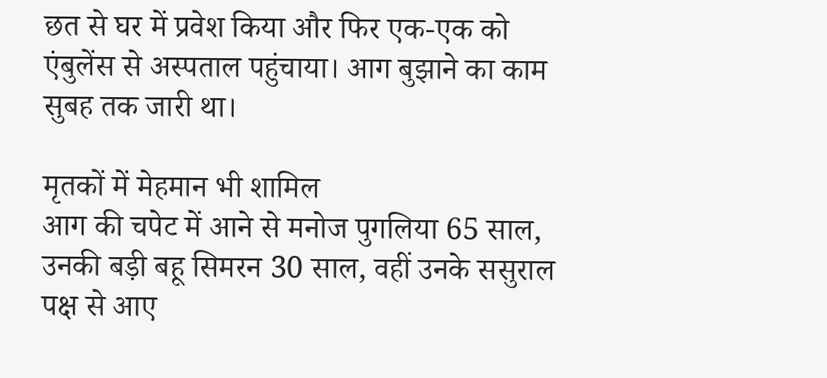छत से घर में प्रवेश किया और फिर एक-एक को एंबुलेंस से अस्पताल पहुंचाया। आग बुझाने का काम सुबह तक जारी था।

मृतकों में मेहमान भी शामिल
आग की चपेट में आने से मनोज पुगलिया 65 साल, उनकी बड़ी बहू सिमरन 30 साल, वहीं उनके ससुराल पक्ष से आए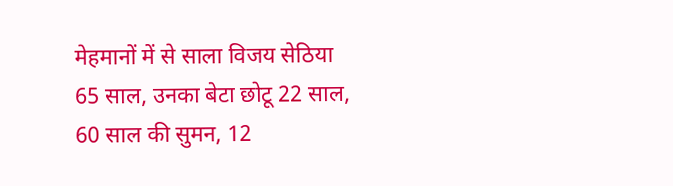मेहमानों में से साला विजय सेठिया 65 साल, उनका बेटा छोटू 22 साल, 60 साल की सुमन, 12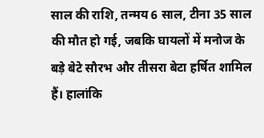साल की राशि, तन्मय 6 साल, टीना 35 साल की मौत हो गई, जबकि घायलों में मनोज के बड़े बेटे सौरभ और तीसरा बेटा हर्षित शामिल हैं। हालांकि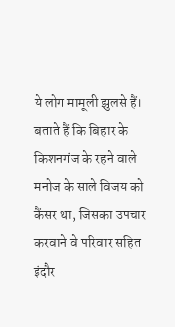ये लोग मामूली झुलसे हैं। बताते हैं कि बिहार के किशनगंज के रहने वाले मनोज के साले विजय को कैंसर था, जिसका उपचार करवाने वे परिवार सहित इंदौर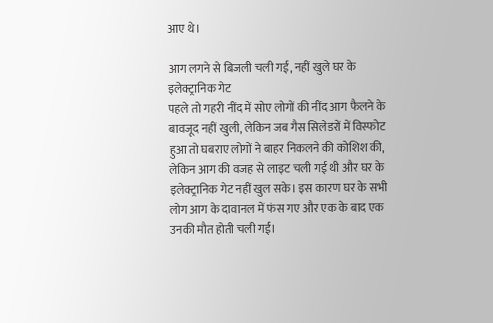आए थे।

आग लगने से बिजली चली गई, नहीं खुले घर के इलेक्ट्रानिक गेट
पहले तो गहरी नींद में सोए लोगों की नींद आग फैलने के बावजूद नहीं खुली, लेकिन जब गैस सिलेडरों में विस्फोट हुआ तो घबराए लोगों ने बाहर निकलने की कोशिश की, लेकिन आग की वजह से लाइट चली गई थी और घर के इलेक्ट्रानिक गेट नहीं खुल सके। इस कारण घर के सभी लोग आग के दावानल में फंस गए और एक के बाद एक उनकी मौत होती चली गई।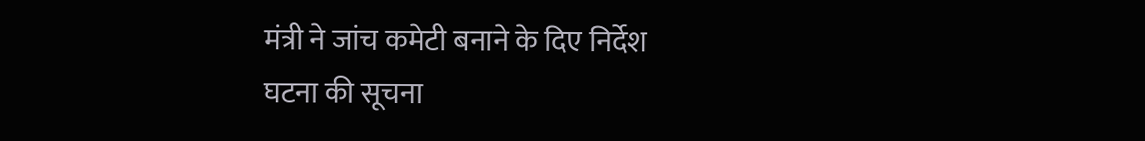मंत्री ने जांच कमेटी बनाने के दिए निर्देश
घटना की सूचना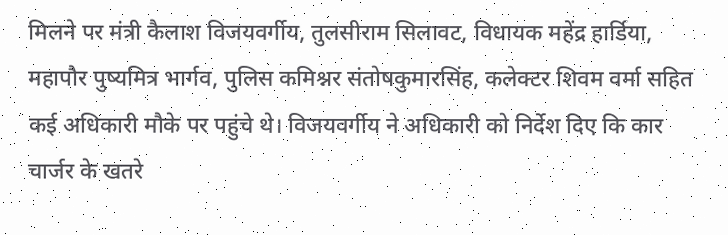मिलने पर मंत्री कैलाश विजयवर्गीय, तुलसीराम सिलावट, विधायक महेंद्र हार्डिया, महापौर पुष्यमित्र भार्गव, पुलिस कमिश्नर संतोषकुमारसिंह, कलेक्टर शिवम वर्मा सहित कई अधिकारी मौके पर पहुंचे थे। विजयवर्गीय ने अधिकारी को निर्देश दिए कि कार चार्जर के खतरे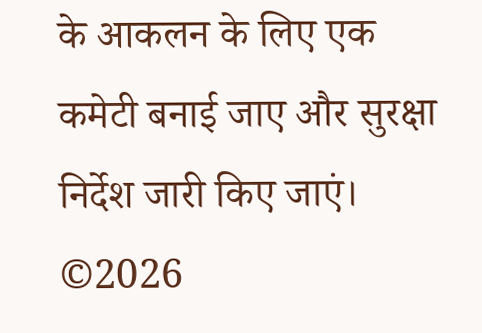के आकलन के लिए एक कमेटी बनाई जाए और सुरक्षा निर्देश जारी किए जाएं।
©2026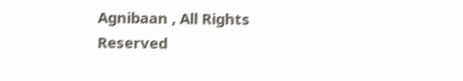Agnibaan , All Rights Reserved